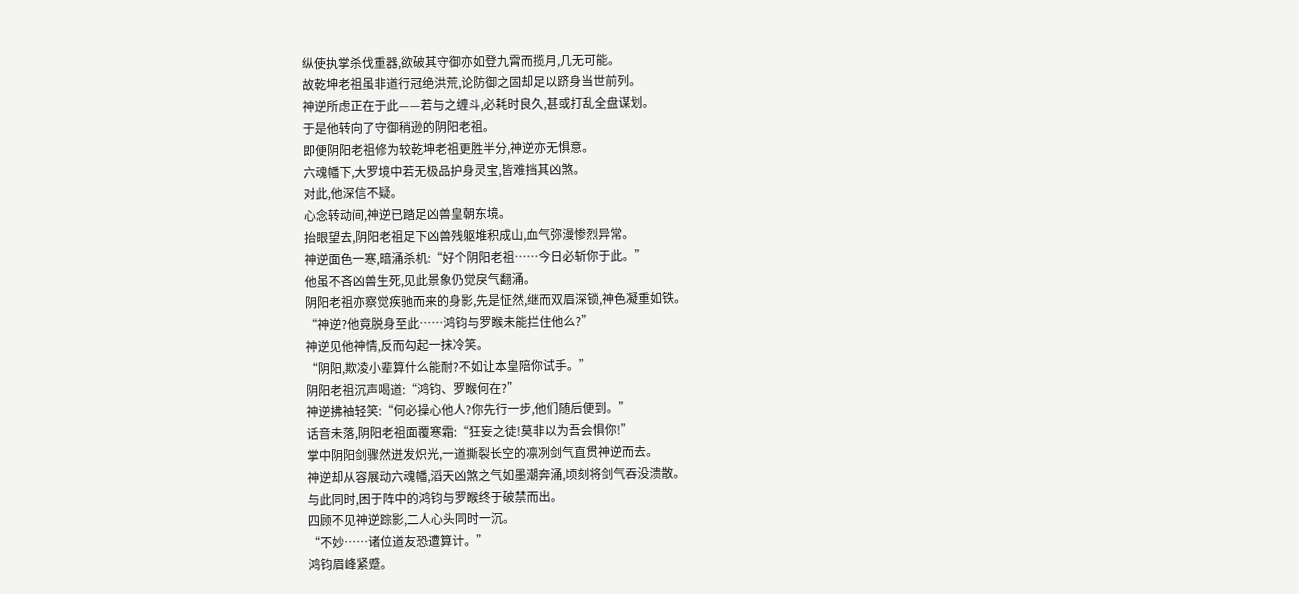纵使执掌杀伐重器,欲破其守御亦如登九霄而揽月,几无可能。
故乾坤老祖虽非道行冠绝洪荒,论防御之固却足以跻身当世前列。
神逆所虑正在于此——若与之缠斗,必耗时良久,甚或打乱全盘谋划。
于是他转向了守御稍逊的阴阳老祖。
即便阴阳老祖修为较乾坤老祖更胜半分,神逆亦无惧意。
六魂幡下,大罗境中若无极品护身灵宝,皆难挡其凶煞。
对此,他深信不疑。
心念转动间,神逆已踏足凶兽皇朝东境。
抬眼望去,阴阳老祖足下凶兽残躯堆积成山,血气弥漫惨烈异常。
神逆面色一寒,暗涌杀机:“好个阴阳老祖……今日必斩你于此。”
他虽不吝凶兽生死,见此景象仍觉戾气翻涌。
阴阳老祖亦察觉疾驰而来的身影,先是怔然,继而双眉深锁,神色凝重如铁。
“神逆?他竟脱身至此……鸿钧与罗睺未能拦住他么?”
神逆见他神情,反而勾起一抹冷笑。
“阴阳,欺凌小辈算什么能耐?不如让本皇陪你试手。”
阴阳老祖沉声喝道:“鸿钧、罗睺何在?”
神逆拂袖轻笑:“何必操心他人?你先行一步,他们随后便到。”
话音未落,阴阳老祖面覆寒霜:“狂妄之徒!莫非以为吾会惧你!”
掌中阴阳剑骤然迸发炽光,一道撕裂长空的凛冽剑气直贯神逆而去。
神逆却从容展动六魂幡,滔天凶煞之气如墨潮奔涌,顷刻将剑气吞没溃散。
与此同时,困于阵中的鸿钧与罗睺终于破禁而出。
四顾不见神逆踪影,二人心头同时一沉。
“不妙……诸位道友恐遭算计。”
鸿钧眉峰紧蹙。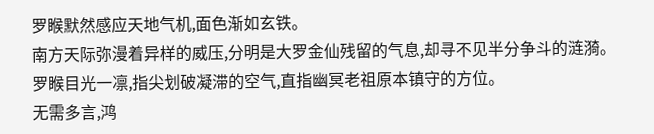罗睺默然感应天地气机,面色渐如玄铁。
南方天际弥漫着异样的威压,分明是大罗金仙残留的气息,却寻不见半分争斗的涟漪。
罗睺目光一凛,指尖划破凝滞的空气,直指幽冥老祖原本镇守的方位。
无需多言,鸿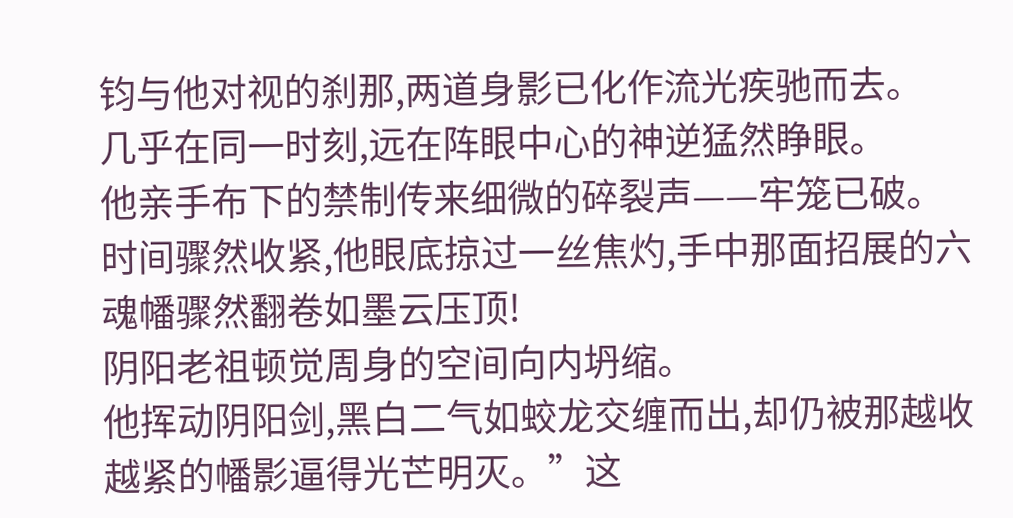钧与他对视的刹那,两道身影已化作流光疾驰而去。
几乎在同一时刻,远在阵眼中心的神逆猛然睁眼。
他亲手布下的禁制传来细微的碎裂声——牢笼已破。
时间骤然收紧,他眼底掠过一丝焦灼,手中那面招展的六魂幡骤然翻卷如墨云压顶!
阴阳老祖顿觉周身的空间向内坍缩。
他挥动阴阳剑,黑白二气如蛟龙交缠而出,却仍被那越收越紧的幡影逼得光芒明灭。”这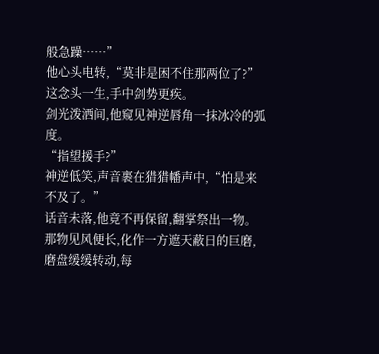般急躁……”
他心头电转,“莫非是困不住那两位了?”
这念头一生,手中剑势更疾。
剑光泼洒间,他窥见神逆唇角一抹冰冷的弧度。
“指望援手?”
神逆低笑,声音裹在猎猎幡声中,“怕是来不及了。”
话音未落,他竟不再保留,翻掌祭出一物。
那物见风便长,化作一方遮天蔽日的巨磨,磨盘缓缓转动,每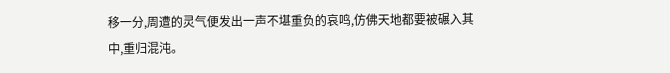移一分,周遭的灵气便发出一声不堪重负的哀鸣,仿佛天地都要被碾入其中,重归混沌。